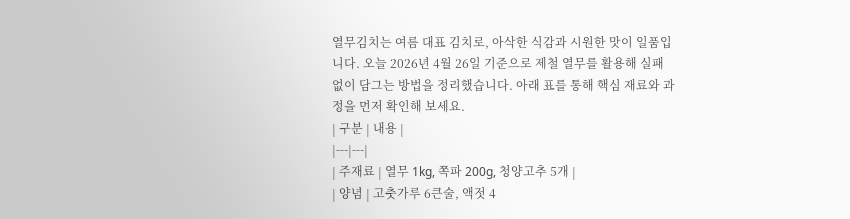열무김치는 여름 대표 김치로, 아삭한 식감과 시원한 맛이 일품입니다. 오늘 2026년 4월 26일 기준으로 제철 열무를 활용해 실패 없이 담그는 방법을 정리했습니다. 아래 표를 통해 핵심 재료와 과정을 먼저 확인해 보세요.
| 구분 | 내용 |
|---|---|
| 주재료 | 열무 1kg, 쪽파 200g, 청양고추 5개 |
| 양념 | 고춧가루 6큰술, 액젓 4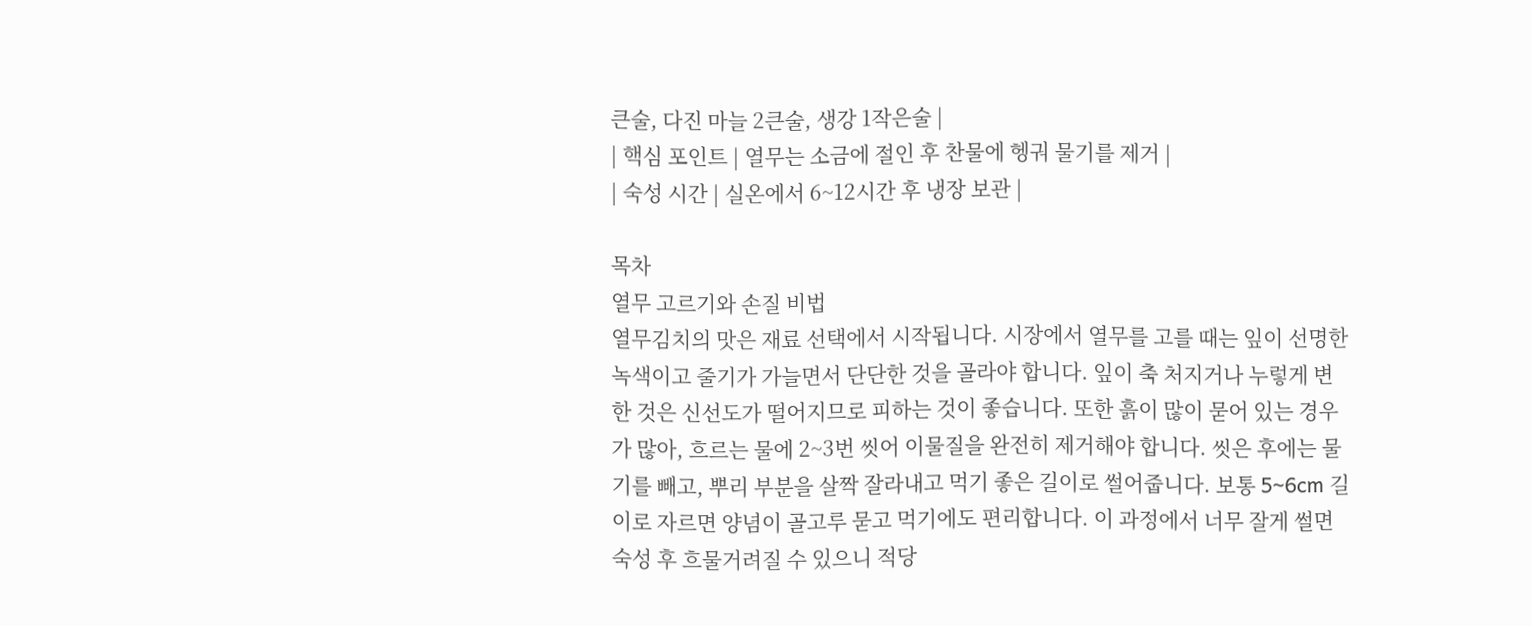큰술, 다진 마늘 2큰술, 생강 1작은술 |
| 핵심 포인트 | 열무는 소금에 절인 후 찬물에 헹궈 물기를 제거 |
| 숙성 시간 | 실온에서 6~12시간 후 냉장 보관 |

목차
열무 고르기와 손질 비법
열무김치의 맛은 재료 선택에서 시작됩니다. 시장에서 열무를 고를 때는 잎이 선명한 녹색이고 줄기가 가늘면서 단단한 것을 골라야 합니다. 잎이 축 처지거나 누렇게 변한 것은 신선도가 떨어지므로 피하는 것이 좋습니다. 또한 흙이 많이 묻어 있는 경우가 많아, 흐르는 물에 2~3번 씻어 이물질을 완전히 제거해야 합니다. 씻은 후에는 물기를 빼고, 뿌리 부분을 살짝 잘라내고 먹기 좋은 길이로 썰어줍니다. 보통 5~6cm 길이로 자르면 양념이 골고루 묻고 먹기에도 편리합니다. 이 과정에서 너무 잘게 썰면 숙성 후 흐물거려질 수 있으니 적당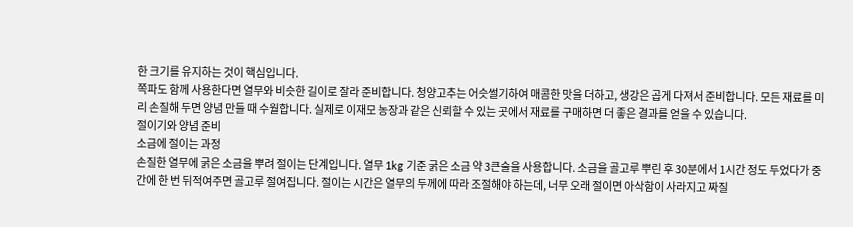한 크기를 유지하는 것이 핵심입니다.
쪽파도 함께 사용한다면 열무와 비슷한 길이로 잘라 준비합니다. 청양고추는 어슷썰기하여 매콤한 맛을 더하고, 생강은 곱게 다져서 준비합니다. 모든 재료를 미리 손질해 두면 양념 만들 때 수월합니다. 실제로 이재모 농장과 같은 신뢰할 수 있는 곳에서 재료를 구매하면 더 좋은 결과를 얻을 수 있습니다.
절이기와 양념 준비
소금에 절이는 과정
손질한 열무에 굵은 소금을 뿌려 절이는 단계입니다. 열무 1kg 기준 굵은 소금 약 3큰술을 사용합니다. 소금을 골고루 뿌린 후 30분에서 1시간 정도 두었다가 중간에 한 번 뒤적여주면 골고루 절여집니다. 절이는 시간은 열무의 두께에 따라 조절해야 하는데, 너무 오래 절이면 아삭함이 사라지고 짜질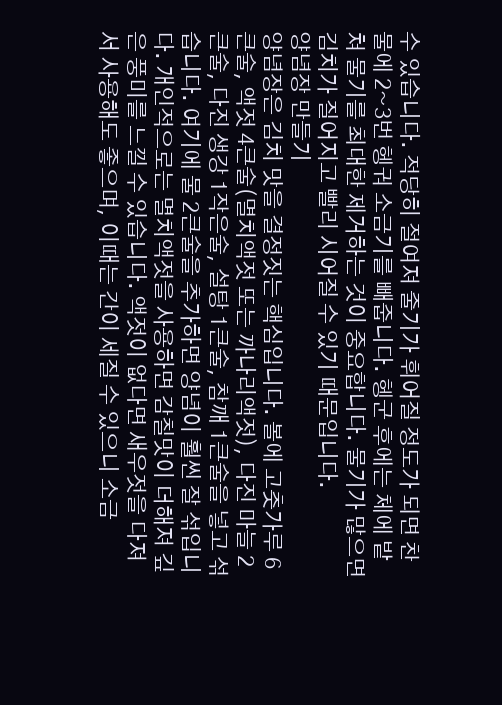수 있습니다. 적당히 절여져 줄기가 휘어질 정도가 되면 찬물에 2~3번 헹궈 소금기를 빼줍니다. 헹군 후에는 체에 밭쳐 물기를 최대한 제거하는 것이 중요합니다. 물기가 많으면 김치가 질어지고 빨리 시어질 수 있기 때문입니다.
양념장 만들기
양념장은 김치 맛을 결정짓는 핵심입니다. 볼에 고춧가루 6큰술, 액젓 4큰술(멸치액젓 또는 까나리액젓), 다진 마늘 2큰술, 다진 생강 1작은술, 설탕 1큰술, 참깨 1큰술을 넣고 섞습니다. 여기에 물 2큰술을 추가하면 양념이 훨씬 잘 섞입니다. 개인적으로는 멸치액젓을 사용하면 감칠맛이 더해져 깊은 풍미를 느낄 수 있습니다. 액젓이 없다면 새우젓을 다져서 사용해도 좋으며, 이때는 간이 세질 수 있으니 소금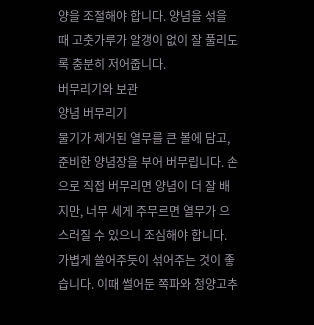양을 조절해야 합니다. 양념을 섞을 때 고춧가루가 알갱이 없이 잘 풀리도록 충분히 저어줍니다.
버무리기와 보관
양념 버무리기
물기가 제거된 열무를 큰 볼에 담고, 준비한 양념장을 부어 버무립니다. 손으로 직접 버무리면 양념이 더 잘 배지만, 너무 세게 주무르면 열무가 으스러질 수 있으니 조심해야 합니다. 가볍게 쓸어주듯이 섞어주는 것이 좋습니다. 이때 썰어둔 쪽파와 청양고추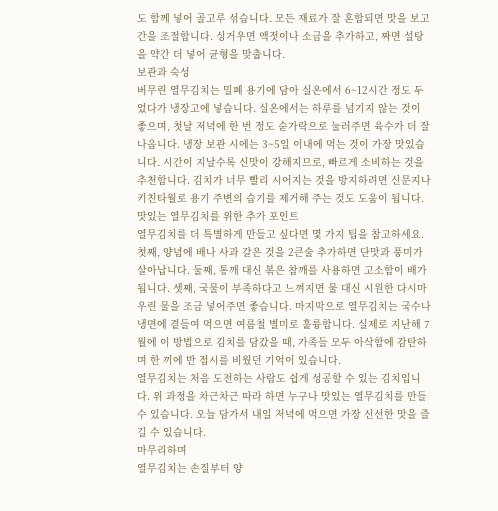도 함께 넣어 골고루 섞습니다. 모든 재료가 잘 혼합되면 맛을 보고 간을 조절합니다. 싱거우면 액젓이나 소금을 추가하고, 짜면 설탕을 약간 더 넣어 균형을 맞춥니다.
보관과 숙성
버무린 열무김치는 밀폐 용기에 담아 실온에서 6~12시간 정도 두었다가 냉장고에 넣습니다. 실온에서는 하루를 넘기지 않는 것이 좋으며, 첫날 저녁에 한 번 정도 숟가락으로 눌러주면 육수가 더 잘 나옵니다. 냉장 보관 시에는 3~5일 이내에 먹는 것이 가장 맛있습니다. 시간이 지날수록 신맛이 강해지므로, 빠르게 소비하는 것을 추천합니다. 김치가 너무 빨리 시어지는 것을 방지하려면 신문지나 키친타월로 용기 주변의 습기를 제거해 주는 것도 도움이 됩니다.
맛있는 열무김치를 위한 추가 포인트
열무김치를 더 특별하게 만들고 싶다면 몇 가지 팁을 참고하세요. 첫째, 양념에 배나 사과 갈은 것을 2큰술 추가하면 단맛과 풍미가 살아납니다. 둘째, 통깨 대신 볶은 참깨를 사용하면 고소함이 배가 됩니다. 셋째, 국물이 부족하다고 느껴지면 물 대신 시원한 다시마 우린 물을 조금 넣어주면 좋습니다. 마지막으로 열무김치는 국수나 냉면에 곁들여 먹으면 여름철 별미로 훌륭합니다. 실제로 지난해 7월에 이 방법으로 김치를 담갔을 때, 가족들 모두 아삭함에 감탄하며 한 끼에 반 접시를 비웠던 기억이 있습니다.
열무김치는 처음 도전하는 사람도 쉽게 성공할 수 있는 김치입니다. 위 과정을 차근차근 따라 하면 누구나 맛있는 열무김치를 만들 수 있습니다. 오늘 담가서 내일 저녁에 먹으면 가장 신선한 맛을 즐길 수 있습니다.
마무리하며
열무김치는 손질부터 양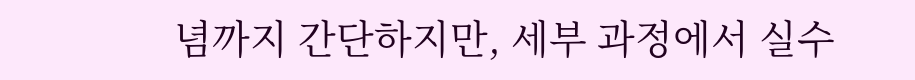념까지 간단하지만, 세부 과정에서 실수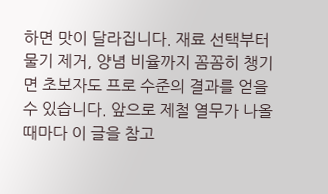하면 맛이 달라집니다. 재료 선택부터 물기 제거, 양념 비율까지 꼼꼼히 챙기면 초보자도 프로 수준의 결과를 얻을 수 있습니다. 앞으로 제철 열무가 나올 때마다 이 글을 참고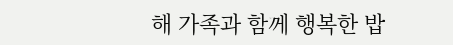해 가족과 함께 행복한 밥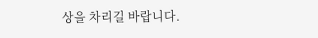상을 차리길 바랍니다.